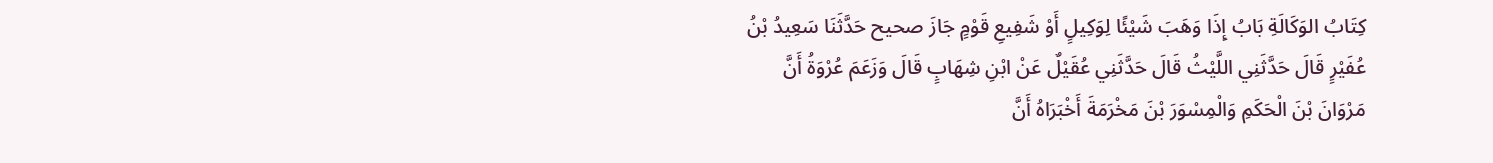كِتَابُ الوَكَالَةِ بَابُ إِذَا وَهَبَ شَيْئًا لِوَكِيلٍ أَوْ شَفِيعِ قَوْمٍ جَازَ صحيح حَدَّثَنَا سَعِيدُ بْنُ عُفَيْرٍ قَالَ حَدَّثَنِي اللَّيْثُ قَالَ حَدَّثَنِي عُقَيْلٌ عَنْ ابْنِ شِهَابٍ قَالَ وَزَعَمَ عُرْوَةُ أَنَّ مَرْوَانَ بْنَ الْحَكَمِ وَالْمِسْوَرَ بْنَ مَخْرَمَةَ أَخْبَرَاهُ أَنَّ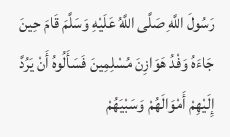رَسُولَ اللَّهِ صَلَّى اللَّهُ عَلَيْهِ وَسَلَّمَ قَامَ حِينَ جَاءَهُ وَفْدُ هَوَازِنَ مُسْلِمِينَ فَسَأَلُوهُ أَنْ يَرُدَّ إِلَيْهِمْ أَمْوَالَهُمْ وَسَبْيَهُمْ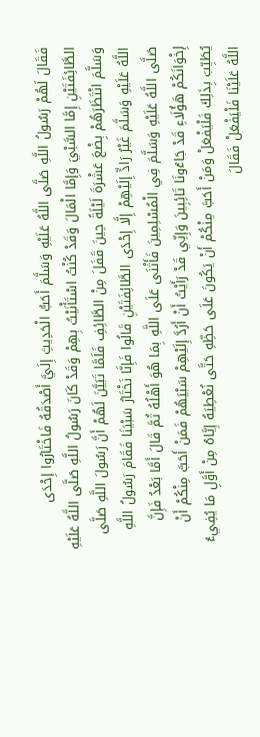فَقَالَ لَهُمْ رَسُولُ اللَّهِ صَلَّى اللَّهُ عَلَيْهِ وَسَلَّمَ أَحَبُّ الْحَدِيثِ إِلَيَّ أَصْدَقُهُ فَاخْتَارُوا إِحْدَى الطَّائِفَتَيْنِ إِمَّا السَّبْيَ وَإِمَّا الْمَالَ وَقَدْ كُنْتُ اسْتَأْنَيْتُ بِهِمْ وَقَدْ كَانَ رَسُولُ اللَّهِ صَلَّى اللَّهُ عَلَيْهِ وَسَلَّمَ انْتَظَرَهُمْ بِضْعَ عَشْرَةَ لَيْلَةً حِينَ قَفَلَ مِنْ الطَّائِفِ فَلَمَّا تَبَيَّنَ لَهُمْ أَنَّ رَسُولَ اللَّهِ صَلَّى اللَّهُ عَلَيْهِ وَسَلَّمَ غَيْرُ رَادٍّ إِلَيْهِمْ إِلَّا إِحْدَى الطَّائِفَتَيْنِ قَالُوا فَإِنَّا نَخْتَارُ سَبْيَنَا فَقَامَ رَسُولُ اللَّهِ صَلَّى اللَّهُ عَلَيْهِ وَسَلَّمَ فِي الْمُسْلِمِينَ فَأَثْنَى عَلَى اللَّهِ بِمَا هُوَ أَهْلُهُ ثُمَّ قَالَ أَمَّا بَعْدُ فَإِنَّ إِخْوَانَكُمْ هَؤُلَاءِ قَدْ جَاءُونَا تَائِبِينَ وَإِنِّي قَدْ رَأَيْتُ أَنْ أَرُدَّ إِلَيْهِمْ سَبْيَهُمْ فَمَنْ أَحَبَّ مِنْكُمْ أَنْ يُطَيِّبَ بِذَلِكَ فَلْيَفْعَلْ وَمَنْ أَحَبَّ مِنْكُمْ أَنْ يَكُونَ عَلَى حَظِّهِ حَتَّى نُعْطِيَهُ إِيَّاهُ مِنْ أَوَّلِ مَا يُفِيءُ اللَّهُ عَلَيْنَا فَلْيَفْعَلْ فَقَالَ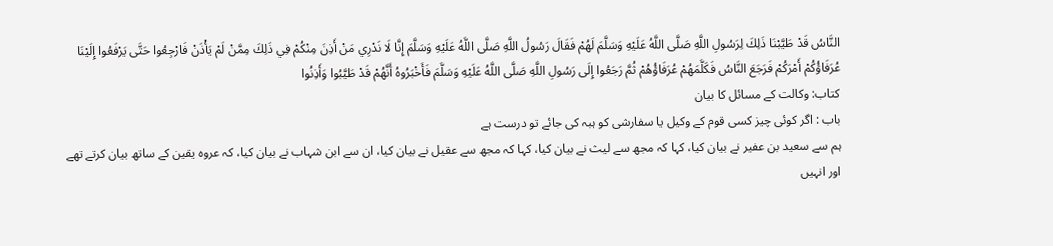النَّاسُ قَدْ طَيَّبْنَا ذَلِكَ لِرَسُولِ اللَّهِ صَلَّى اللَّهُ عَلَيْهِ وَسَلَّمَ لَهُمْ فَقَالَ رَسُولُ اللَّهِ صَلَّى اللَّهُ عَلَيْهِ وَسَلَّمَ إِنَّا لَا نَدْرِي مَنْ أَذِنَ مِنْكُمْ فِي ذَلِكَ مِمَّنْ لَمْ يَأْذَنْ فَارْجِعُوا حَتَّى يَرْفَعُوا إِلَيْنَا عُرَفَاؤُكُمْ أَمْرَكُمْ فَرَجَعَ النَّاسُ فَكَلَّمَهُمْ عُرَفَاؤُهُمْ ثُمَّ رَجَعُوا إِلَى رَسُولِ اللَّهِ صَلَّى اللَّهُ عَلَيْهِ وَسَلَّمَ فَأَخْبَرُوهُ أَنَّهُمْ قَدْ طَيَّبُوا وَأَذِنُوا
کتاب: وکالت کے مسائل کا بیان
باب : اگر کوئی چیز کسی قوم کے وکیل یا سفارشی کو ہبہ کی جائے تو درست ہے
ہم سے سعید بن عفیر نے بیان کیا، کہا کہ مجھ سے لیث نے بیان کیا، کہا کہ مجھ سے عقیل نے بیان کیا، ان سے ابن شہاب نے بیان کیا، کہ عروہ یقین کے ساتھ بیان کرتے تھے اور انہیں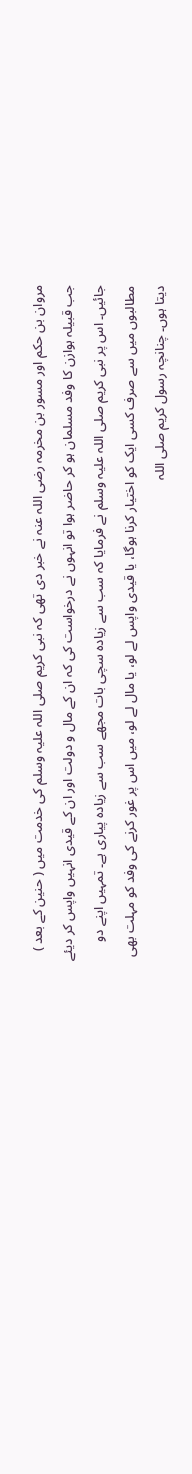مروان بن حکم اور مسور بن مخرمہ رضی اللہ عنہ نے خبر دی تھی کہ نبی کریم صلی اللہ علیہ وسلم کی خدمت میں ( حنین کے بعد ) جب قبیلہ ہوازن کا وفد مسلمان ہو کر حاضر ہوا تو انہوں نے درخواست کی کہ ان کے مال و دولت اور ان کے قیدی انہیں واپس کر دیئے جائیں۔ اس پر نبی کریم صلی اللہ علیہ وسلم نے فرمایا کہ سب سے زیادہ سچی بات مجھے سب سے زیادہ پیاری ہے۔ تمہیں اپنے دو مطالبوں میں سے صرف کسی ایک کو اختیار کرنا ہوگا، یا قیدی واپس لے لو، یا مال لے لو، میں اس پر غور کرنے کی وفد کو مہلت بھی دیتا ہوں۔ چنانچہ رسول کریم صلی اللہ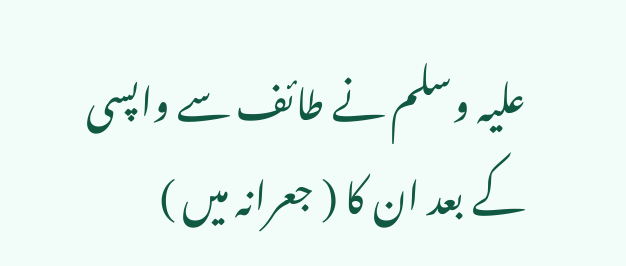علیہ وسلم نے طائف سے واپسی کے بعد ان کا ( جعرانہ میں )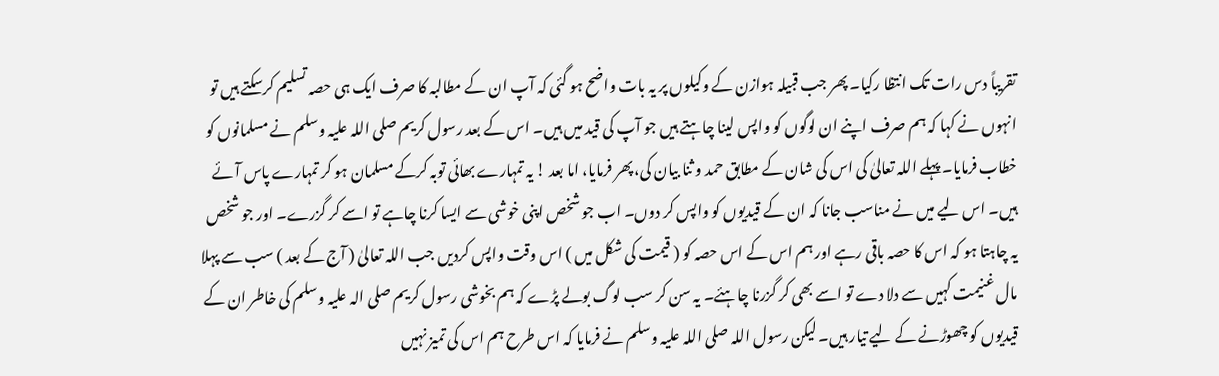تقریباً دس رات تک انتظا رکیا۔ پھر جب قبیلہ ہوازن کے وکیلوں پر یہ بات واضح ہو گئی کہ آپ ان کے مطالبہ کا صرف ایک ہی حصہ تسلیم کرسکتے ہیں تو انہوں نے کہا کہ ہم صرف اپنے ان لوگوں کو واپس لینا چاہتے ہیں جو آپ کی قید میں ہیں۔ اس کے بعد رسول کریم صلی اللہ علیہ وسلم نے مسلمانوں کو خطاب فرمایا۔ پہلے اللہ تعالیٰ کی اس کی شان کے مطابق حمد و ثنا بیان کی، پھر فرمایا، اما بعد ! یہ تمہارے بھائی توبہ کرکے مسلمان ہو کر تمہارے پاس آئے ہیں۔ اس لیے میں نے مناسب جانا کہ ان کے قیدیوں کو واپس کر دوں۔ اب جو شخص اپنی خوشی سے ایسا کرنا چاہے تو اسے کر گزرے۔ اور جو شخص یہ چاہتا ہو کہ اس کا حصہ باقی رہے اور ہم اس کے اس حصہ کو ( قیمت کی شکل میں ) اس وقت واپس کردیں جب اللہ تعالیٰ ( آج کے بعد ) سب سے پہلا مال غنیمت کہیں سے دلا دے تو اسے بھی کر گزرنا چاہئے۔ یہ سن کر سب لوگ بولے پڑے کہ ہم بخوشی رسول کریم صلی الہ علیہ وسلم کی خاطر ان کے قیدیوں کو چھوڑنے کے لیے تیار ہیں۔ لیکن رسول اللہ صلی اللہ علیہ وسلم نے فرمایا کہ اس طرح ہم اس کی تمیز نہیں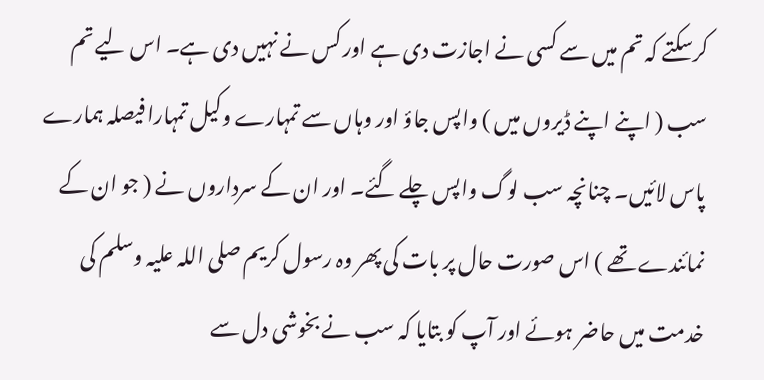کرسکتے کہ تم میں سے کسی نے اجازت دی ہے اور کس نے نہیں دی ہے۔ اس لیے تم سب ( اپنے اپنے ڈیروں میں ) واپس جاؤ اور وہاں سے تمہارے وکیل تمہارا فیصلہ ہمارے پاس لائیں۔ چنانچہ سب لوگ واپس چلے گئے۔ اور ان کے سرداروں نے ( جو ان کے نمائندے تھے ) اس صورت حال پر بات کی پھر وہ رسول کریم صلی اللہ علیہ وسلم کی خدمت میں حاضر ہوئے اور آپ کو بتایا کہ سب نے بخوشی دل سے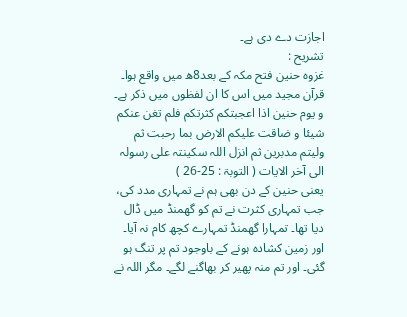اجازت دے دی ہے۔
تشریح :
غزوہ حنین فتح مکہ کے بعد8ھ میں واقع ہوا۔ قرآن مجید میں اس کا ان لفظوں میں ذکر ہے۔ و یوم حنین اذا اعجبتکم کثرتکم فلم تغن عنکم شیئا و ضاقت علیکم الارض بما رحبت ثم ولیتم مدبرین ثم انزل اللہ سکینتہ علی رسولہ الی آخر الایات ( التوبۃ : 25-26 )
یعنی حنین کے دن بھی ہم نے تمہاری مدد کی، جب تمہاری کثرت نے تم کو گھمنڈ میں ڈال دیا تھا۔ تمہارا گھمنڈ تمہارے کچھ کام نہ آیا۔ اور زمین کشادہ ہونے کے باوجود تم پر تنگ ہو گئی۔ اور تم منہ پھیر کر بھاگنے لگے۔ مگر اللہ نے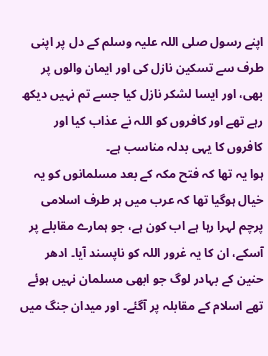اپنے رسول صلی اللہ علیہ وسلم کے دل پر اپنی طرف سے تسکین نازل کی اور ایمان والوں پر بھی، اور ایسا لشکر نازل کیا جسے تم نہیں دیکھ رہے تھے اور کافروں کو اللہ نے عذاب کیا اور کافروں کا یہی بدلہ مناسب ہے۔
ہوا یہ تھا کہ فتح مکہ کے بعد مسلمانوں کو یہ خیال ہوگیا تھا کہ عرب میں ہر طرف اسلامی پرچم لہرا رہا ہے اب کون ہے، جو ہمارے مقابلے پر آسکے، ان کا یہ غرور اللہ کو ناپسند آیا۔ ادھر حنین کے بہادر لوگ جو ابھی مسلمان نہیں ہوئے تھے اسلام کے مقابلہ پر آگئے۔ اور میدان جنگ میں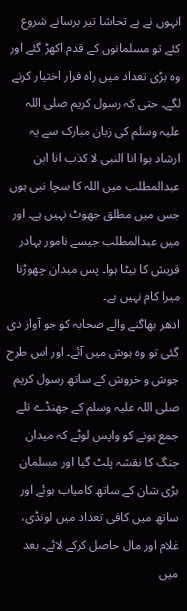انہوں نے بے تحاشا تیر برسانے شروع کئے تو مسلمانوں کے قدم اکھڑ گئے اور وہ بڑی تعداد میں راہ فرار اختیار کرنے لگے۔ حتی کہ رسول کریم صلی اللہ علیہ وسلم کی زبان مبارک سے یہ ارشاد ہوا انا النبی لا کذب انا ابن عبدالمطلب میں اللہ کا سچا نبی ہوں جس میں مطلق جھوٹ نہیں ہے۔ اور میں عبدالمطلب جیسے نامور بہادر قریش کا بیٹا ہوا۔ پس میدان چھوڑنا میرا کام نہیں ہے۔
ادھر بھاگنے والے صحابہ کو جو آواز دی گئی تو وہ ہوش میں آئے۔ اور اس طرح جوش و خروش کے ساتھ رسول کریم صلی اللہ علیہ وسلم کے جھنڈے تلے جمع ہونے کو واپس لوٹے کہ میدان جنگ کا نقشہ پلٹ گیا اور مسلمان بڑی شان کے ساتھ کامیاب ہوئے اور ساتھ میں کافی تعداد میں لونڈی، غلام اور مال حاصل کرکے لائے۔ بعد میں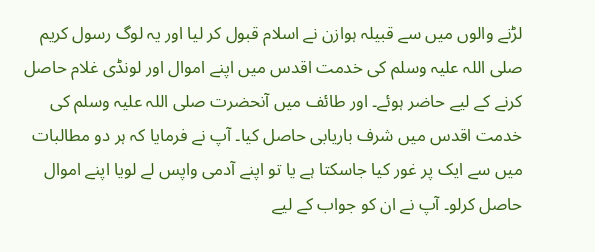لڑنے والوں میں سے قبیلہ ہوازن نے اسلام قبول کر لیا اور یہ لوگ رسول کریم صلی اللہ علیہ وسلم کی خدمت اقدس میں اپنے اموال اور لونڈی غلام حاصل کرنے کے لیے حاضر ہوئے۔ اور طائف میں آنحضرت صلی اللہ علیہ وسلم کی خدمت اقدس میں شرف باریابی حاصل کیا۔ آپ نے فرمایا کہ ہر دو مطالبات میں سے ایک پر غور کیا جاسکتا ہے یا تو اپنے آدمی واپس لے لویا اپنے اموال حاصل کرلو۔ آپ نے ان کو جواب کے لیے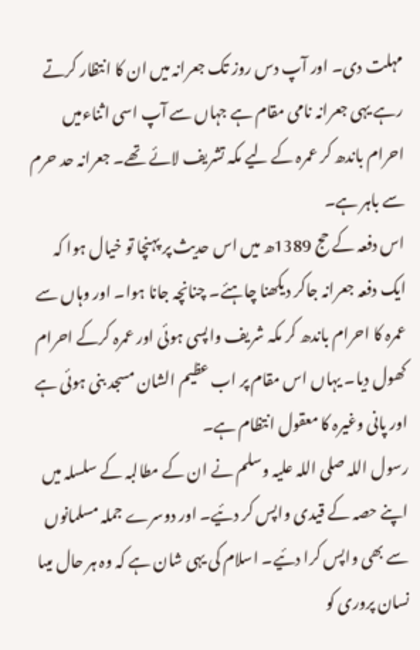مہلت دی۔ اور آپ دس روز تک جعرانہ میں ان کا انتظار کرتے رہے یہی جعرانہ نامی مقام ہے جہاں سے آپ اسی اثناءمیں احرام باندھ کر عمرہ کے لیے مکہ تشریف لائے تھے۔ جعرانہ حد حرم سے باہر ہے۔
اس دفعہ کے حج 1389ھ میں اس حدیث پر پہنچا تو خیال ہوا کہ ایک دفعہ جعرانہ جاکر دیکھنا چاہئے۔ چنانچہ جانا ہوا۔ اور وہاں سے عمرہ کا احرام باندھ کر مکہ شریف واپسی ہوئی اور عمرہ کرکے احرام کھول دیا۔ یہاں اس مقام پر اب عظیم الشان مسجد بنی ہوئی ہے اور پانی وغیرہ کا معقول انتظام ہے۔
رسول اللہ صلی اللہ علیہ وسلم نے ان کے مطالبہ کے سلسلہ میں اپنے حصہ کے قیدی واپس کر دئیے۔ اور دوسرے جملہ مسلمانوں سے بھی واپس کرا دئیے۔ اسلام کی یہی شان ہے کہ وہ ہر حال میںا نسان پروری کو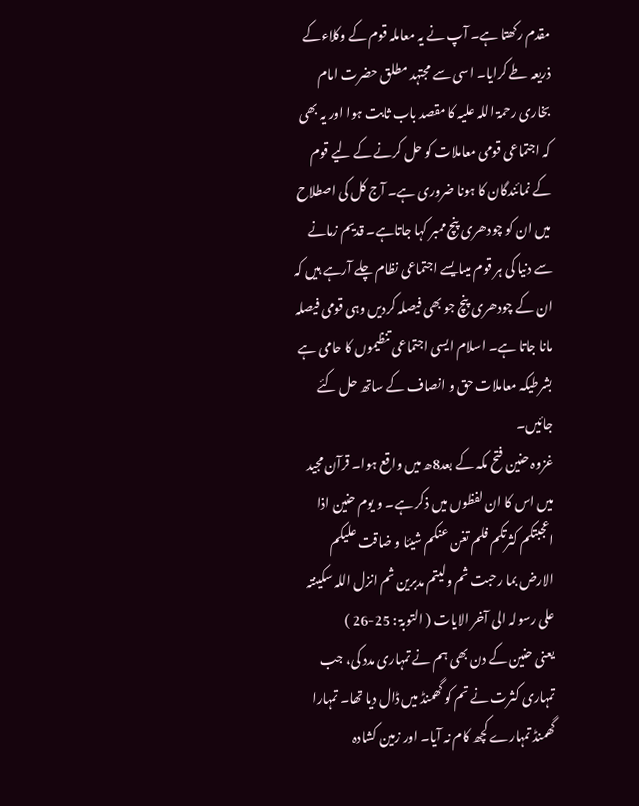مقدم رکھتا ہے۔ آپ نے یہ معاملہ قوم کے وکلاءکے ذریعہ طے کرایا۔ اسی سے مجتہد مطلق حضرت امام بخاری رحمۃ اللہ علیہ کا مقصد باب ثابت ہوا اور یہ بھی کہ اجتماعی قومی معاملات کو حل کرنے کے لیے قوم کے نمائندگان کا ہونا ضروری ہے۔ آج کل کی اصطلاح میں ان کو چودھری پنچ ممبر کہا جاتاہے۔ قدیم زمانے سے دنیا کی ہر قوم میںایسے اجتماعی نظام چلے آرہے ہیں کہ ان کے چودھری پنچ جو بھی فیصلہ کردیں وہی قومی فیصلہ مانا جاتا ہے۔ اسلام ایسی اجتماعی تنظیموں کا حامی ہے بشرطیکہ معاملات حق و انصاف کے ساتھ حل کئے جائیں۔
غزوہ حنین فتح مکہ کے بعد8ھ میں واقع ہوا۔ قرآن مجید میں اس کا ان لفظوں میں ذکر ہے۔ و یوم حنین اذا اعجبتکم کثرتکم فلم تغن عنکم شیئا و ضاقت علیکم الارض بما رحبت ثم ولیتم مدبرین ثم انزل اللہ سکینتہ علی رسولہ الی آخر الایات ( التوبۃ : 25-26 )
یعنی حنین کے دن بھی ہم نے تمہاری مدد کی، جب تمہاری کثرت نے تم کو گھمنڈ میں ڈال دیا تھا۔ تمہارا گھمنڈ تمہارے کچھ کام نہ آیا۔ اور زمین کشادہ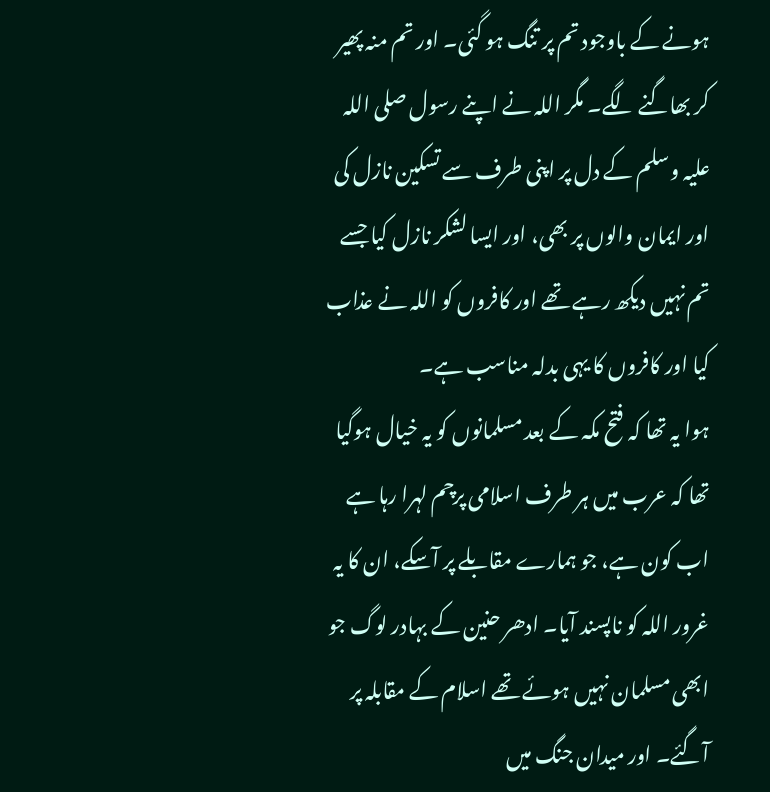ہونے کے باوجود تم پر تنگ ہو گئی۔ اور تم منہ پھیر کر بھاگنے لگے۔ مگر اللہ نے اپنے رسول صلی اللہ علیہ وسلم کے دل پر اپنی طرف سے تسکین نازل کی اور ایمان والوں پر بھی، اور ایسا لشکر نازل کیا جسے تم نہیں دیکھ رہے تھے اور کافروں کو اللہ نے عذاب کیا اور کافروں کا یہی بدلہ مناسب ہے۔
ہوا یہ تھا کہ فتح مکہ کے بعد مسلمانوں کو یہ خیال ہوگیا تھا کہ عرب میں ہر طرف اسلامی پرچم لہرا رہا ہے اب کون ہے، جو ہمارے مقابلے پر آسکے، ان کا یہ غرور اللہ کو ناپسند آیا۔ ادھر حنین کے بہادر لوگ جو ابھی مسلمان نہیں ہوئے تھے اسلام کے مقابلہ پر آگئے۔ اور میدان جنگ میں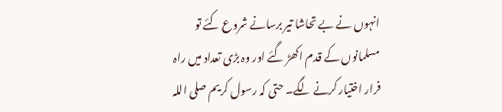انہوں نے بے تحاشا تیر برسانے شروع کئے تو مسلمانوں کے قدم اکھڑ گئے اور وہ بڑی تعداد میں راہ فرار اختیار کرنے لگے۔ حتی کہ رسول کریم صلی اللہ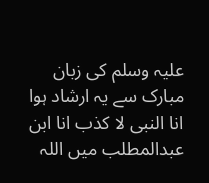علیہ وسلم کی زبان مبارک سے یہ ارشاد ہوا انا النبی لا کذب انا ابن عبدالمطلب میں اللہ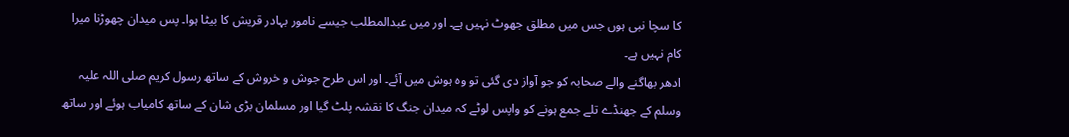کا سچا نبی ہوں جس میں مطلق جھوٹ نہیں ہے۔ اور میں عبدالمطلب جیسے نامور بہادر قریش کا بیٹا ہوا۔ پس میدان چھوڑنا میرا کام نہیں ہے۔
ادھر بھاگنے والے صحابہ کو جو آواز دی گئی تو وہ ہوش میں آئے۔ اور اس طرح جوش و خروش کے ساتھ رسول کریم صلی اللہ علیہ وسلم کے جھنڈے تلے جمع ہونے کو واپس لوٹے کہ میدان جنگ کا نقشہ پلٹ گیا اور مسلمان بڑی شان کے ساتھ کامیاب ہوئے اور ساتھ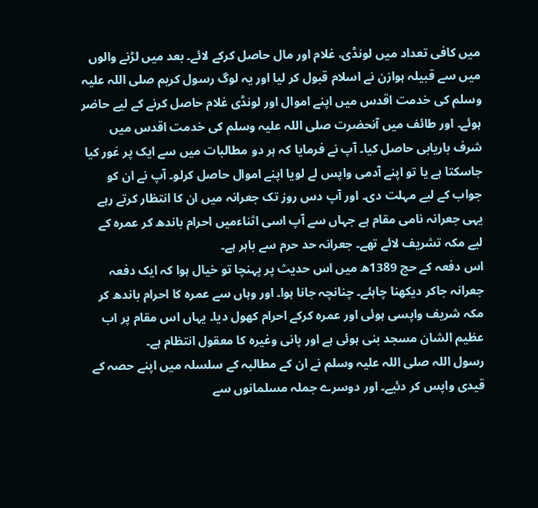میں کافی تعداد میں لونڈی، غلام اور مال حاصل کرکے لائے۔ بعد میں لڑنے والوں میں سے قبیلہ ہوازن نے اسلام قبول کر لیا اور یہ لوگ رسول کریم صلی اللہ علیہ وسلم کی خدمت اقدس میں اپنے اموال اور لونڈی غلام حاصل کرنے کے لیے حاضر ہوئے۔ اور طائف میں آنحضرت صلی اللہ علیہ وسلم کی خدمت اقدس میں شرف باریابی حاصل کیا۔ آپ نے فرمایا کہ ہر دو مطالبات میں سے ایک پر غور کیا جاسکتا ہے یا تو اپنے آدمی واپس لے لویا اپنے اموال حاصل کرلو۔ آپ نے ان کو جواب کے لیے مہلت دی۔ اور آپ دس روز تک جعرانہ میں ان کا انتظار کرتے رہے یہی جعرانہ نامی مقام ہے جہاں سے آپ اسی اثناءمیں احرام باندھ کر عمرہ کے لیے مکہ تشریف لائے تھے۔ جعرانہ حد حرم سے باہر ہے۔
اس دفعہ کے حج 1389ھ میں اس حدیث پر پہنچا تو خیال ہوا کہ ایک دفعہ جعرانہ جاکر دیکھنا چاہئے۔ چنانچہ جانا ہوا۔ اور وہاں سے عمرہ کا احرام باندھ کر مکہ شریف واپسی ہوئی اور عمرہ کرکے احرام کھول دیا۔ یہاں اس مقام پر اب عظیم الشان مسجد بنی ہوئی ہے اور پانی وغیرہ کا معقول انتظام ہے۔
رسول اللہ صلی اللہ علیہ وسلم نے ان کے مطالبہ کے سلسلہ میں اپنے حصہ کے قیدی واپس کر دئیے۔ اور دوسرے جملہ مسلمانوں سے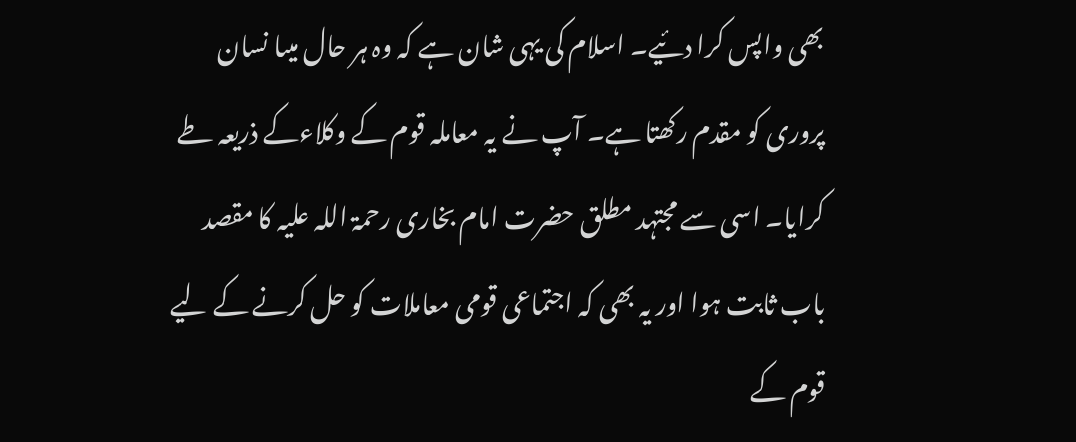بھی واپس کرا دئیے۔ اسلام کی یہی شان ہے کہ وہ ہر حال میںا نسان پروری کو مقدم رکھتا ہے۔ آپ نے یہ معاملہ قوم کے وکلاءکے ذریعہ طے کرایا۔ اسی سے مجتہد مطلق حضرت امام بخاری رحمۃ اللہ علیہ کا مقصد باب ثابت ہوا اور یہ بھی کہ اجتماعی قومی معاملات کو حل کرنے کے لیے قوم کے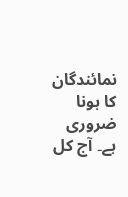نمائندگان کا ہونا ضروری ہے۔ آج کل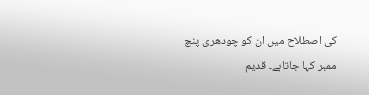کی اصطلاح میں ان کو چودھری پنچ ممبر کہا جاتاہے۔ قدیم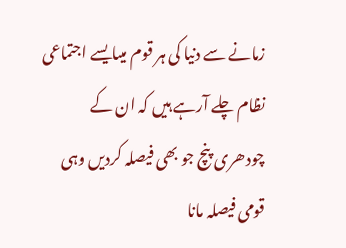زمانے سے دنیا کی ہر قوم میںایسے اجتماعی نظام چلے آرہے ہیں کہ ان کے چودھری پنچ جو بھی فیصلہ کردیں وہی قومی فیصلہ مانا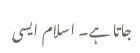جاتا ہے۔ اسلام ایسی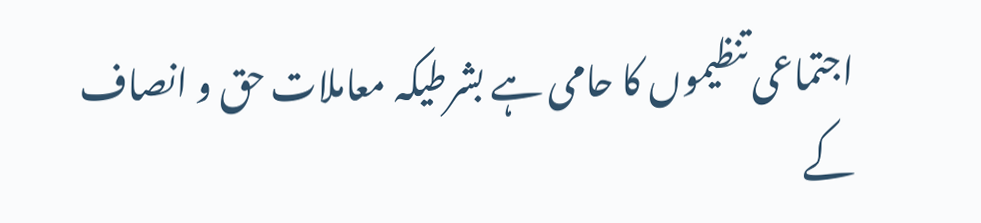اجتماعی تنظیموں کا حامی ہے بشرطیکہ معاملات حق و انصاف کے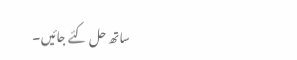ساتھ حل کئے جائیں۔